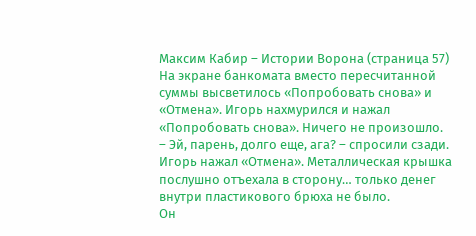Максим Кабир – Истории Ворона (страница 57)
На экране банкомата вместо пересчитанной суммы высветилось «Попробовать снова» и «Отмена». Игорь нахмурился и нажал «Попробовать снова». Ничего не произошло.
– Эй, парень, долго еще, ага? – спросили сзади.
Игорь нажал «Отмена». Металлическая крышка послушно отъехала в сторону… только денег внутри пластикового брюха не было.
Он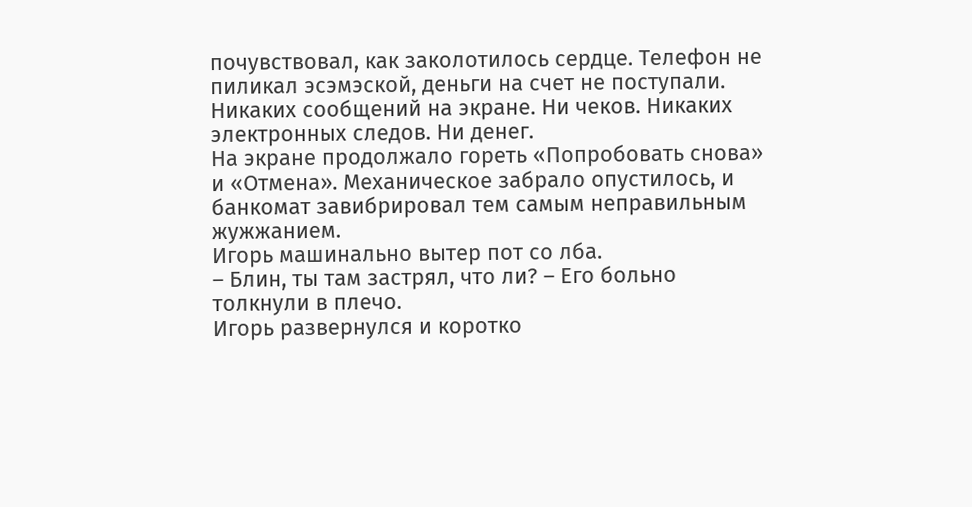почувствовал, как заколотилось сердце. Телефон не пиликал эсэмэской, деньги на счет не поступали. Никаких сообщений на экране. Ни чеков. Никаких электронных следов. Ни денег.
На экране продолжало гореть «Попробовать снова» и «Отмена». Механическое забрало опустилось, и банкомат завибрировал тем самым неправильным жужжанием.
Игорь машинально вытер пот со лба.
– Блин, ты там застрял, что ли? – Его больно толкнули в плечо.
Игорь развернулся и коротко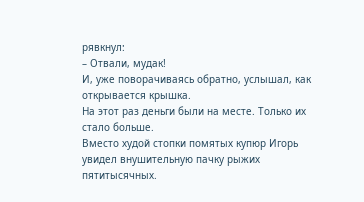рявкнул:
– Отвали, мудак!
И, уже поворачиваясь обратно, услышал, как открывается крышка.
На этот раз деньги были на месте. Только их стало больше.
Вместо худой стопки помятых купюр Игорь увидел внушительную пачку рыжих пятитысячных.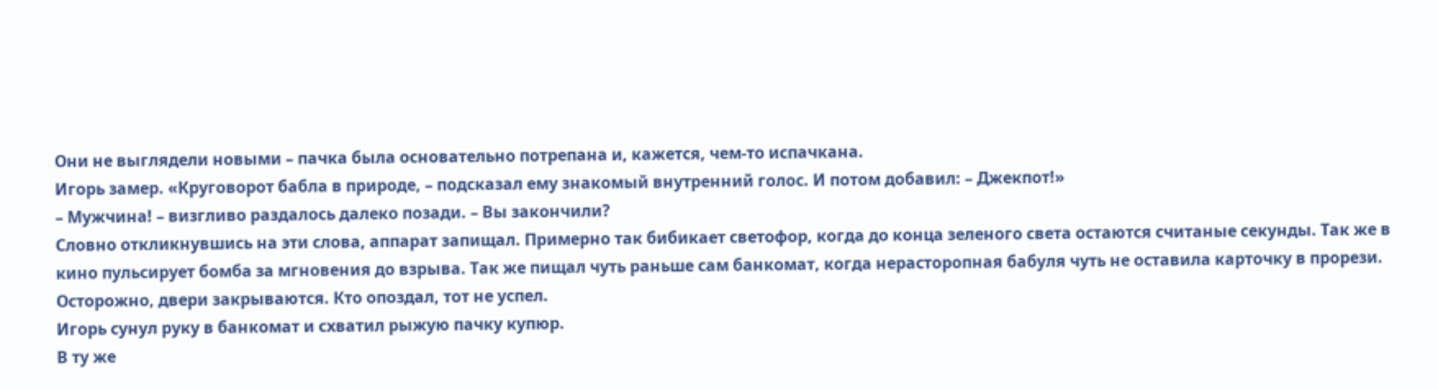Они не выглядели новыми – пачка была основательно потрепана и, кажется, чем-то испачкана.
Игорь замер. «Круговорот бабла в природе, – подсказал ему знакомый внутренний голос. И потом добавил: – Джекпот!»
– Мужчина! – визгливо раздалось далеко позади. – Вы закончили?
Словно откликнувшись на эти слова, аппарат запищал. Примерно так бибикает светофор, когда до конца зеленого света остаются считаные секунды. Так же в кино пульсирует бомба за мгновения до взрыва. Так же пищал чуть раньше сам банкомат, когда нерасторопная бабуля чуть не оставила карточку в прорези.
Осторожно, двери закрываются. Кто опоздал, тот не успел.
Игорь сунул руку в банкомат и схватил рыжую пачку купюр.
В ту же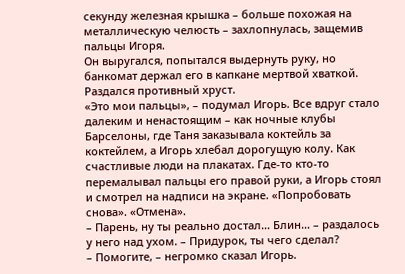секунду железная крышка – больше похожая на металлическую челюсть – захлопнулась, защемив пальцы Игоря.
Он выругался, попытался выдернуть руку, но банкомат держал его в капкане мертвой хваткой. Раздался противный хруст.
«Это мои пальцы», – подумал Игорь. Все вдруг стало далеким и ненастоящим – как ночные клубы Барселоны, где Таня заказывала коктейль за коктейлем, а Игорь хлебал дорогущую колу. Как счастливые люди на плакатах. Где-то кто-то перемалывал пальцы его правой руки, а Игорь стоял и смотрел на надписи на экране. «Попробовать снова». «Отмена».
– Парень, ну ты реально достал… Блин… – раздалось у него над ухом. – Придурок, ты чего сделал?
– Помогите, – негромко сказал Игорь.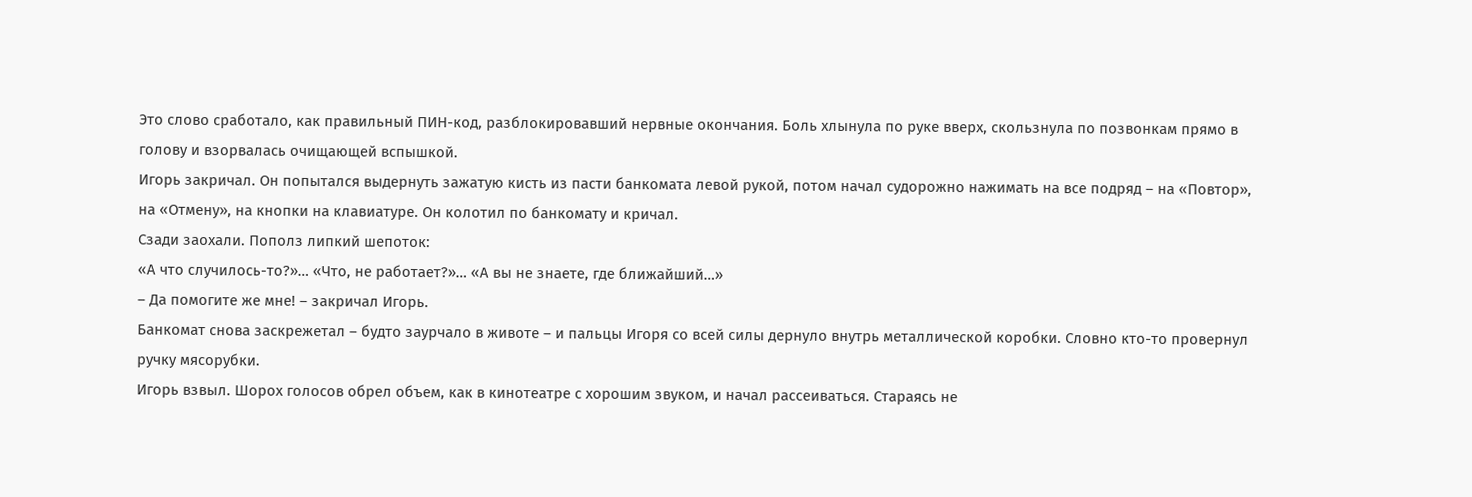Это слово сработало, как правильный ПИН-код, разблокировавший нервные окончания. Боль хлынула по руке вверх, скользнула по позвонкам прямо в голову и взорвалась очищающей вспышкой.
Игорь закричал. Он попытался выдернуть зажатую кисть из пасти банкомата левой рукой, потом начал судорожно нажимать на все подряд – на «Повтор», на «Отмену», на кнопки на клавиатуре. Он колотил по банкомату и кричал.
Сзади заохали. Пополз липкий шепоток:
«А что случилось-то?»… «Что, не работает?»… «А вы не знаете, где ближайший…»
– Да помогите же мне! – закричал Игорь.
Банкомат снова заскрежетал – будто заурчало в животе – и пальцы Игоря со всей силы дернуло внутрь металлической коробки. Словно кто-то провернул ручку мясорубки.
Игорь взвыл. Шорох голосов обрел объем, как в кинотеатре с хорошим звуком, и начал рассеиваться. Стараясь не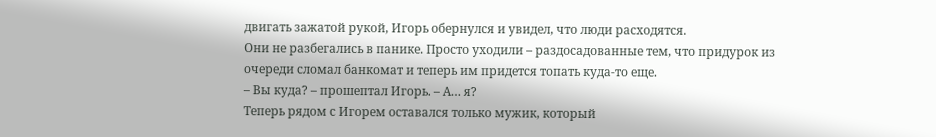двигать зажатой рукой, Игорь обернулся и увидел, что люди расходятся.
Они не разбегались в панике. Просто уходили – раздосадованные тем, что придурок из очереди сломал банкомат и теперь им придется топать куда-то еще.
– Вы куда? – прошептал Игорь. – А… я?
Теперь рядом с Игорем оставался только мужик, который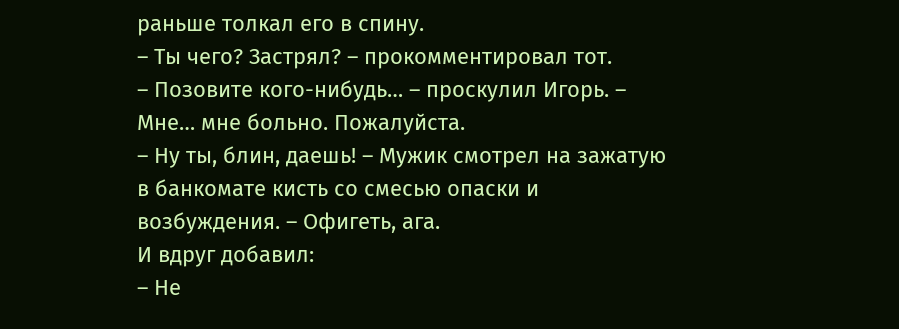раньше толкал его в спину.
– Ты чего? Застрял? – прокомментировал тот.
– Позовите кого-нибудь… – проскулил Игорь. – Мне… мне больно. Пожалуйста.
– Ну ты, блин, даешь! – Мужик смотрел на зажатую в банкомате кисть со смесью опаски и возбуждения. – Офигеть, ага.
И вдруг добавил:
– Не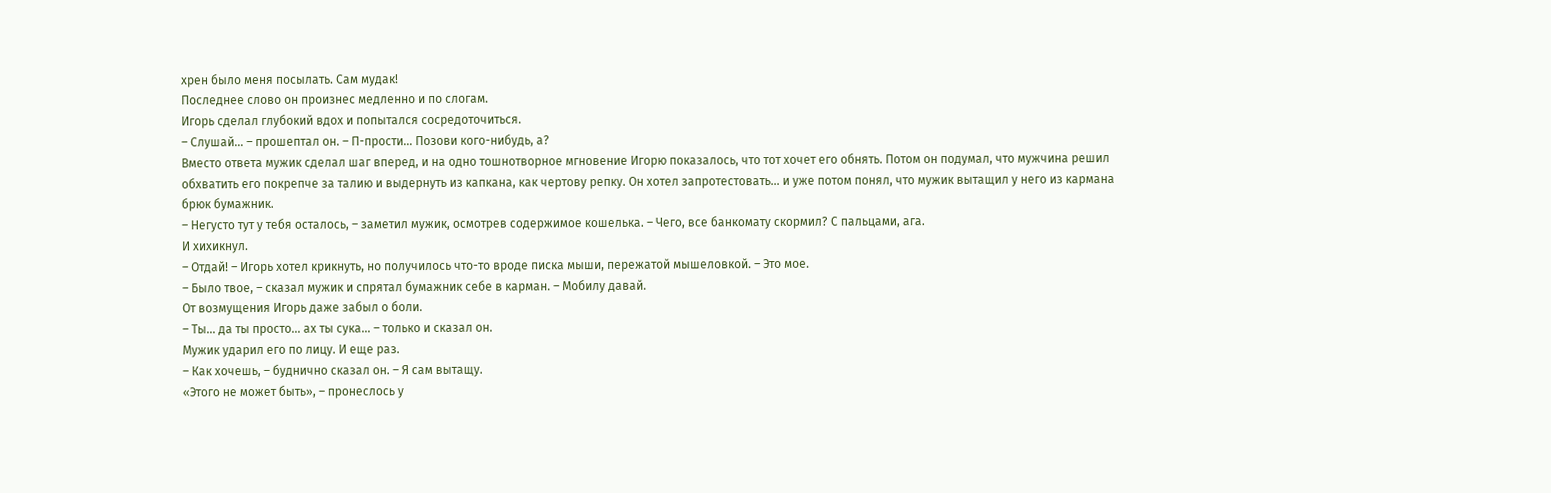хрен было меня посылать. Сам мудак!
Последнее слово он произнес медленно и по слогам.
Игорь сделал глубокий вдох и попытался сосредоточиться.
– Слушай… – прошептал он. – П-прости… Позови кого-нибудь, а?
Вместо ответа мужик сделал шаг вперед, и на одно тошнотворное мгновение Игорю показалось, что тот хочет его обнять. Потом он подумал, что мужчина решил обхватить его покрепче за талию и выдернуть из капкана, как чертову репку. Он хотел запротестовать… и уже потом понял, что мужик вытащил у него из кармана брюк бумажник.
– Негусто тут у тебя осталось, – заметил мужик, осмотрев содержимое кошелька. – Чего, все банкомату скормил? С пальцами, ага.
И хихикнул.
– Отдай! – Игорь хотел крикнуть, но получилось что-то вроде писка мыши, пережатой мышеловкой. – Это мое.
– Было твое, – сказал мужик и спрятал бумажник себе в карман. – Мобилу давай.
От возмущения Игорь даже забыл о боли.
– Ты… да ты просто… ах ты сука… – только и сказал он.
Мужик ударил его по лицу. И еще раз.
– Как хочешь, – буднично сказал он. – Я сам вытащу.
«Этого не может быть», – пронеслось у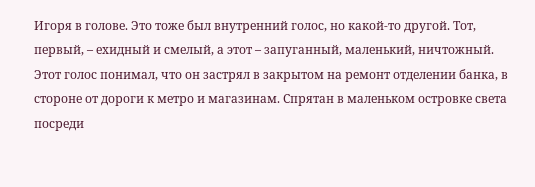Игоря в голове. Это тоже был внутренний голос, но какой-то другой. Тот, первый, – ехидный и смелый, а этот – запуганный, маленький, ничтожный. Этот голос понимал, что он застрял в закрытом на ремонт отделении банка, в стороне от дороги к метро и магазинам. Спрятан в маленьком островке света посреди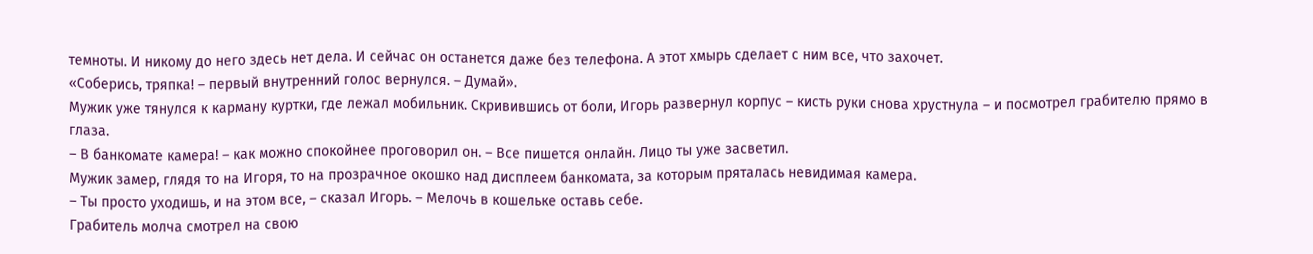темноты. И никому до него здесь нет дела. И сейчас он останется даже без телефона. А этот хмырь сделает с ним все, что захочет.
«Соберись, тряпка! – первый внутренний голос вернулся. – Думай».
Мужик уже тянулся к карману куртки, где лежал мобильник. Скривившись от боли, Игорь развернул корпус – кисть руки снова хрустнула – и посмотрел грабителю прямо в глаза.
– В банкомате камера! – как можно спокойнее проговорил он. – Все пишется онлайн. Лицо ты уже засветил.
Мужик замер, глядя то на Игоря, то на прозрачное окошко над дисплеем банкомата, за которым пряталась невидимая камера.
– Ты просто уходишь, и на этом все, – сказал Игорь. – Мелочь в кошельке оставь себе.
Грабитель молча смотрел на свою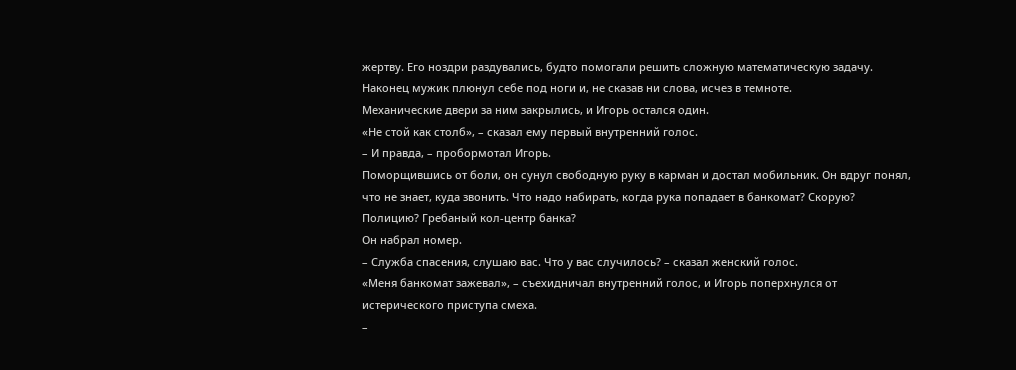жертву. Его ноздри раздувались, будто помогали решить сложную математическую задачу. Наконец мужик плюнул себе под ноги и, не сказав ни слова, исчез в темноте.
Механические двери за ним закрылись, и Игорь остался один.
«Не стой как столб», – сказал ему первый внутренний голос.
– И правда, – пробормотал Игорь.
Поморщившись от боли, он сунул свободную руку в карман и достал мобильник. Он вдруг понял, что не знает, куда звонить. Что надо набирать, когда рука попадает в банкомат? Скорую? Полицию? Гребаный кол-центр банка?
Он набрал номер.
– Служба спасения, слушаю вас. Что у вас случилось? – сказал женский голос.
«Меня банкомат зажевал», – съехидничал внутренний голос, и Игорь поперхнулся от истерического приступа смеха.
–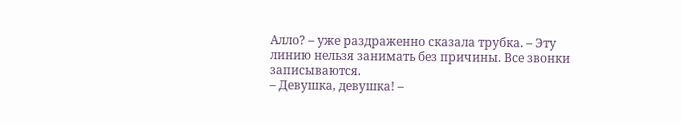Алло? – уже раздраженно сказала трубка. – Эту линию нельзя занимать без причины. Все звонки записываются.
– Девушка, девушка! –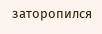заторопился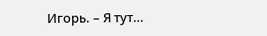Игорь. – Я тут…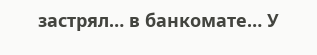застрял… в банкомате… У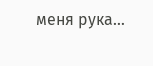меня рука…